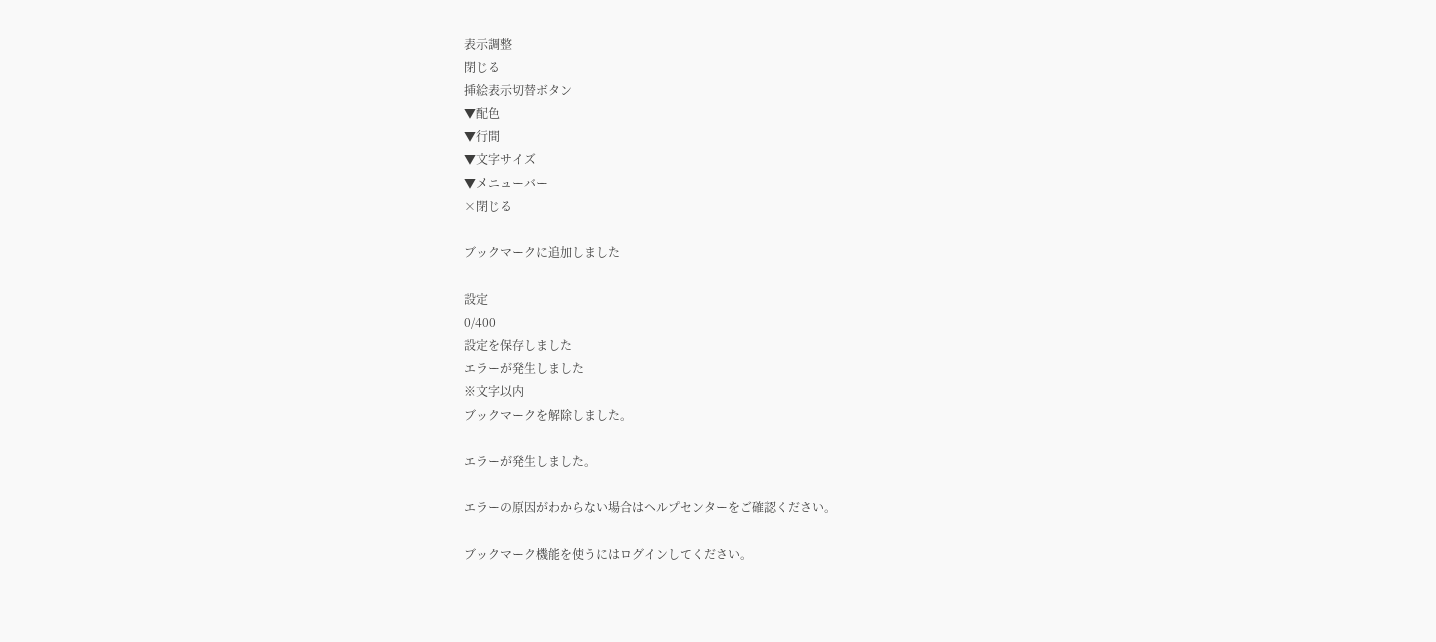表示調整
閉じる
挿絵表示切替ボタン
▼配色
▼行間
▼文字サイズ
▼メニューバー
×閉じる

ブックマークに追加しました

設定
0/400
設定を保存しました
エラーが発生しました
※文字以内
ブックマークを解除しました。

エラーが発生しました。

エラーの原因がわからない場合はヘルプセンターをご確認ください。

ブックマーク機能を使うにはログインしてください。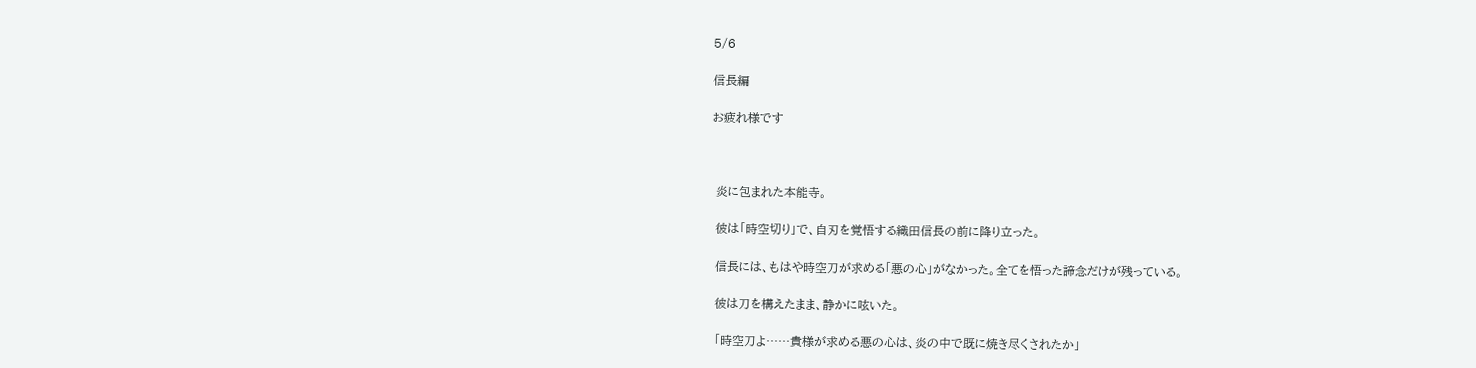5/6

信長編

お疲れ様です



 炎に包まれた本能寺。

 彼は「時空切り」で、自刃を覚悟する織田信長の前に降り立った。

 信長には、もはや時空刀が求める「悪の心」がなかった。全てを悟った諦念だけが残っている。

 彼は刀を構えたまま、静かに呟いた。

 「時空刀よ……貴様が求める悪の心は、炎の中で既に焼き尽くされたか」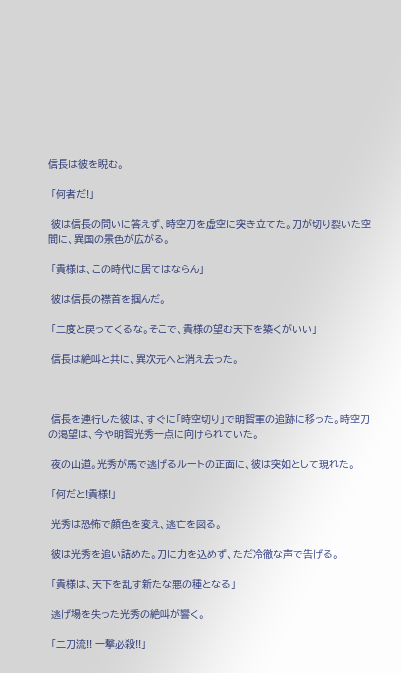信長は彼を睨む。

 「何者だ!」

 彼は信長の問いに答えず、時空刀を虚空に突き立てた。刀が切り裂いた空間に、異国の景色が広がる。

 「貴様は、この時代に居てはならん」

 彼は信長の襟首を掴んだ。

 「二度と戻ってくるな。そこで、貴様の望む天下を築くがいい」

 信長は絶叫と共に、異次元へと消え去った。



 信長を連行した彼は、すぐに「時空切り」で明智軍の追跡に移った。時空刀の渇望は、今や明智光秀一点に向けられていた。

 夜の山道。光秀が馬で逃げるルートの正面に、彼は突如として現れた。

 「何だと!貴様!」

 光秀は恐怖で顔色を変え、逃亡を図る。

 彼は光秀を追い詰めた。刀に力を込めず、ただ冷徹な声で告げる。

 「貴様は、天下を乱す新たな悪の種となる」

 逃げ場を失った光秀の絶叫が響く。

 「二刀流!! 一撃必殺!!」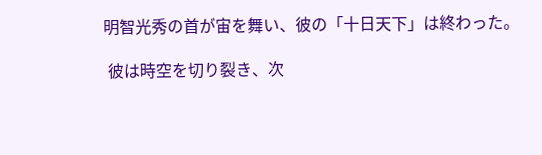明智光秀の首が宙を舞い、彼の「十日天下」は終わった。

 彼は時空を切り裂き、次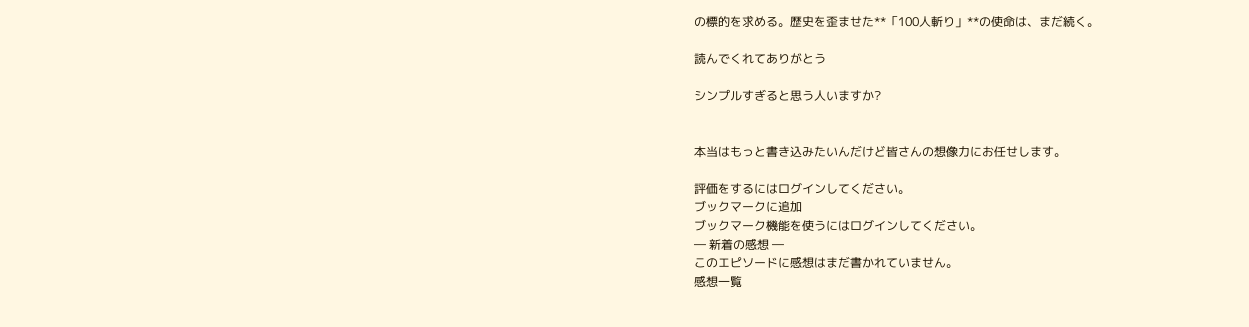の標的を求める。歴史を歪ませた**「100人斬り」**の使命は、まだ続く。

読んでくれてありがとう

シンプルすぎると思う人いますか?


本当はもっと書き込みたいんだけど皆さんの想像力にお任せします。

評価をするにはログインしてください。
ブックマークに追加
ブックマーク機能を使うにはログインしてください。
― 新着の感想 ―
このエピソードに感想はまだ書かれていません。
感想一覧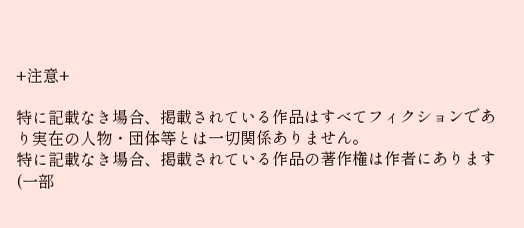+注意+

特に記載なき場合、掲載されている作品はすべてフィクションであり実在の人物・団体等とは一切関係ありません。
特に記載なき場合、掲載されている作品の著作権は作者にあります(一部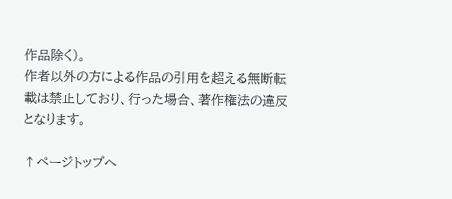作品除く)。
作者以外の方による作品の引用を超える無断転載は禁止しており、行った場合、著作権法の違反となります。

↑ページトップへ